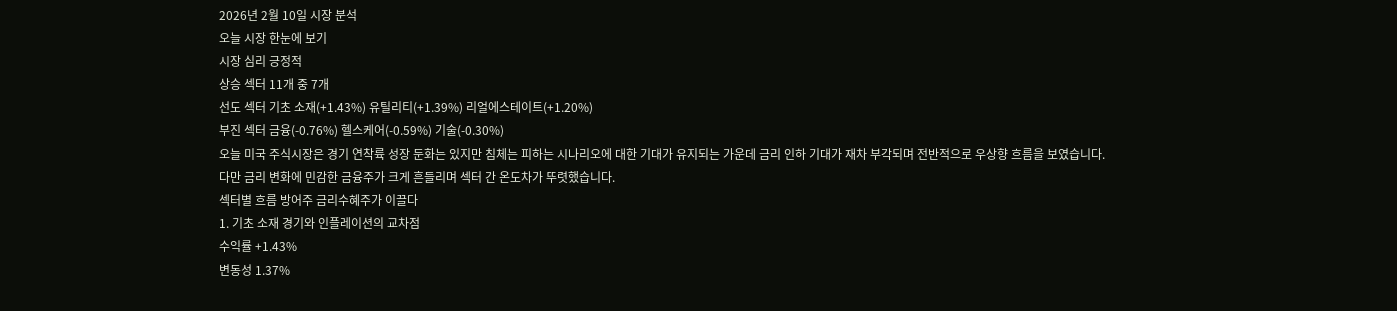2026년 2월 10일 시장 분석
오늘 시장 한눈에 보기
시장 심리 긍정적
상승 섹터 11개 중 7개
선도 섹터 기초 소재(+1.43%) 유틸리티(+1.39%) 리얼에스테이트(+1.20%)
부진 섹터 금융(-0.76%) 헬스케어(-0.59%) 기술(-0.30%)
오늘 미국 주식시장은 경기 연착륙 성장 둔화는 있지만 침체는 피하는 시나리오에 대한 기대가 유지되는 가운데 금리 인하 기대가 재차 부각되며 전반적으로 우상향 흐름을 보였습니다. 다만 금리 변화에 민감한 금융주가 크게 흔들리며 섹터 간 온도차가 뚜렷했습니다.
섹터별 흐름 방어주 금리수혜주가 이끌다
1. 기초 소재 경기와 인플레이션의 교차점
수익률 +1.43%
변동성 1.37%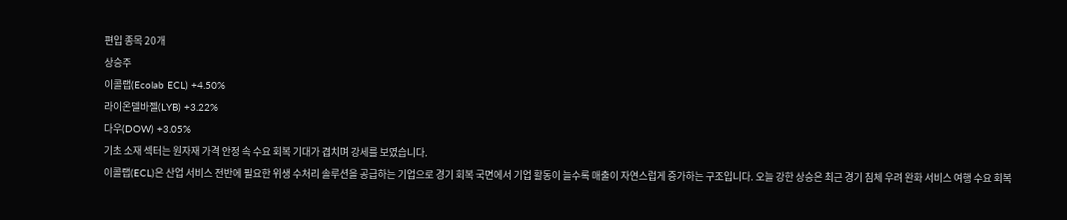편입 종목 20개
상승주
이콜랩(Ecolab ECL) +4.50%
라이온델바젤(LYB) +3.22%
다우(DOW) +3.05%
기초 소재 섹터는 원자재 가격 안정 속 수요 회복 기대가 겹치며 강세를 보였습니다.
이콜랩(ECL)은 산업 서비스 전반에 필요한 위생 수처리 솔루션을 공급하는 기업으로 경기 회복 국면에서 기업 활동이 늘수록 매출이 자연스럽게 증가하는 구조입니다. 오늘 강한 상승은 최근 경기 침체 우려 완화 서비스 여행 수요 회복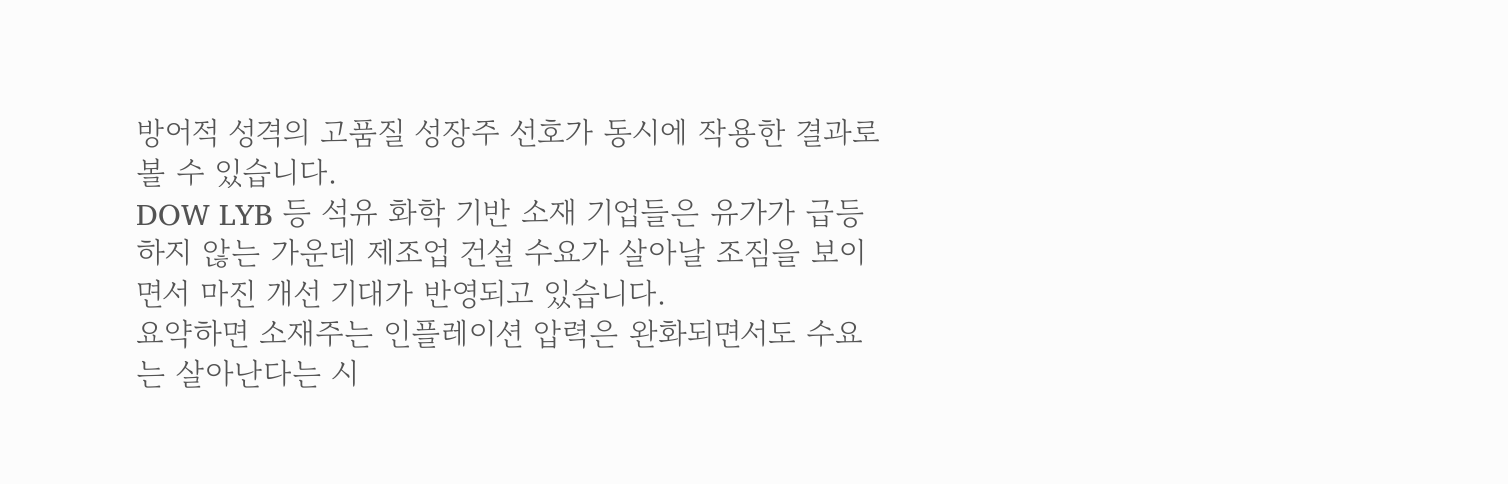방어적 성격의 고품질 성장주 선호가 동시에 작용한 결과로 볼 수 있습니다.
DOW LYB 등 석유 화학 기반 소재 기업들은 유가가 급등하지 않는 가운데 제조업 건설 수요가 살아날 조짐을 보이면서 마진 개선 기대가 반영되고 있습니다.
요약하면 소재주는 인플레이션 압력은 완화되면서도 수요는 살아난다는 시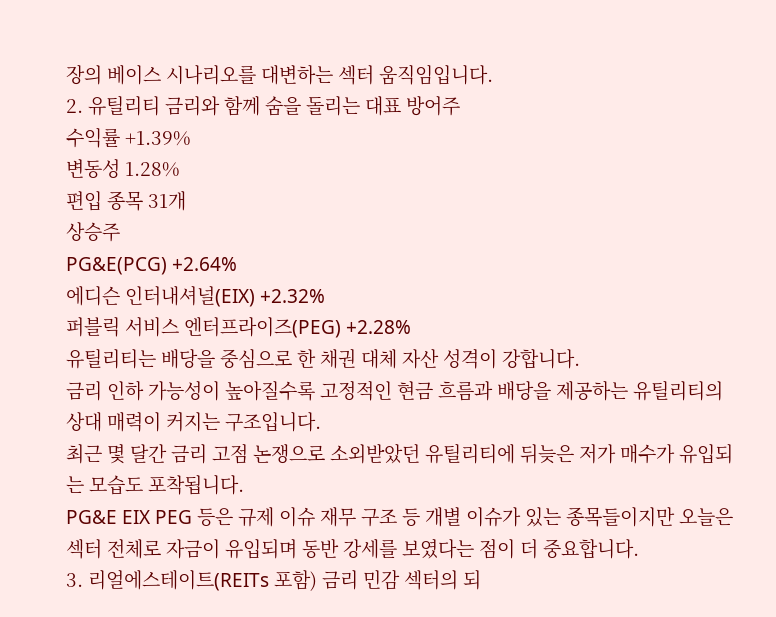장의 베이스 시나리오를 대변하는 섹터 움직임입니다.
2. 유틸리티 금리와 함께 숨을 돌리는 대표 방어주
수익률 +1.39%
변동성 1.28%
편입 종목 31개
상승주
PG&E(PCG) +2.64%
에디슨 인터내셔널(EIX) +2.32%
퍼블릭 서비스 엔터프라이즈(PEG) +2.28%
유틸리티는 배당을 중심으로 한 채권 대체 자산 성격이 강합니다.
금리 인하 가능성이 높아질수록 고정적인 현금 흐름과 배당을 제공하는 유틸리티의 상대 매력이 커지는 구조입니다.
최근 몇 달간 금리 고점 논쟁으로 소외받았던 유틸리티에 뒤늦은 저가 매수가 유입되는 모습도 포착됩니다.
PG&E EIX PEG 등은 규제 이슈 재무 구조 등 개별 이슈가 있는 종목들이지만 오늘은 섹터 전체로 자금이 유입되며 동반 강세를 보였다는 점이 더 중요합니다.
3. 리얼에스테이트(REITs 포함) 금리 민감 섹터의 되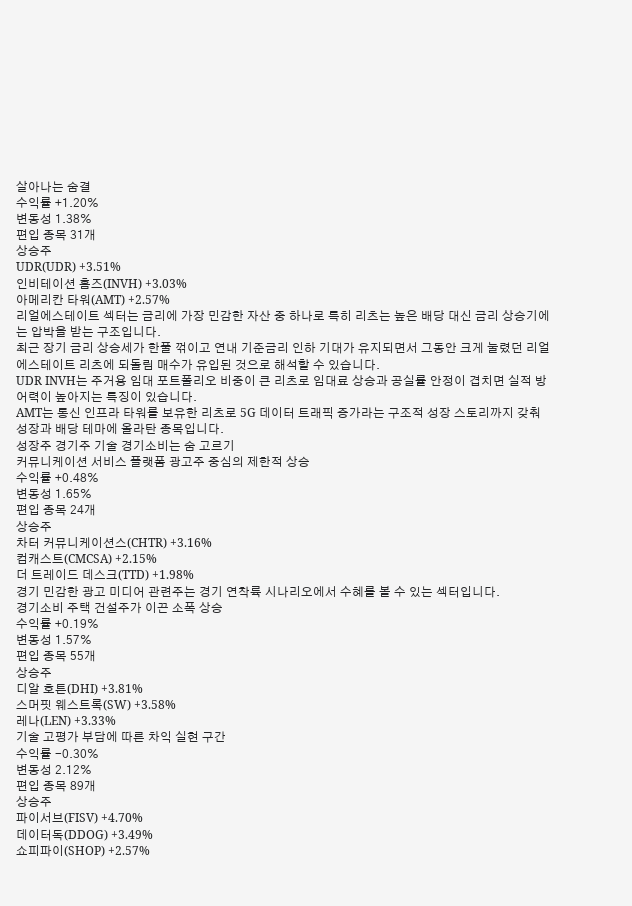살아나는 숨결
수익률 +1.20%
변동성 1.38%
편입 종목 31개
상승주
UDR(UDR) +3.51%
인비테이션 홈즈(INVH) +3.03%
아메리칸 타워(AMT) +2.57%
리얼에스테이트 섹터는 금리에 가장 민감한 자산 중 하나로 특히 리츠는 높은 배당 대신 금리 상승기에는 압박을 받는 구조입니다.
최근 장기 금리 상승세가 한풀 꺾이고 연내 기준금리 인하 기대가 유지되면서 그동안 크게 눌렸던 리얼에스테이트 리츠에 되돌림 매수가 유입된 것으로 해석할 수 있습니다.
UDR INVH는 주거용 임대 포트폴리오 비중이 큰 리츠로 임대료 상승과 공실률 안정이 겹치면 실적 방어력이 높아지는 특징이 있습니다.
AMT는 통신 인프라 타워를 보유한 리츠로 5G 데이터 트래픽 증가라는 구조적 성장 스토리까지 갖춰 성장과 배당 테마에 올라탄 종목입니다.
성장주 경기주 기술 경기소비는 숨 고르기
커뮤니케이션 서비스 플랫폼 광고주 중심의 제한적 상승
수익률 +0.48%
변동성 1.65%
편입 종목 24개
상승주
차터 커뮤니케이션스(CHTR) +3.16%
컴캐스트(CMCSA) +2.15%
더 트레이드 데스크(TTD) +1.98%
경기 민감한 광고 미디어 관련주는 경기 연착륙 시나리오에서 수혜를 볼 수 있는 섹터입니다.
경기소비 주택 건설주가 이끈 소폭 상승
수익률 +0.19%
변동성 1.57%
편입 종목 55개
상승주
디알 호튼(DHI) +3.81%
스머핏 웨스트록(SW) +3.58%
레나(LEN) +3.33%
기술 고평가 부담에 따른 차익 실현 구간
수익률 -0.30%
변동성 2.12%
편입 종목 89개
상승주
파이서브(FISV) +4.70%
데이터독(DDOG) +3.49%
쇼피파이(SHOP) +2.57%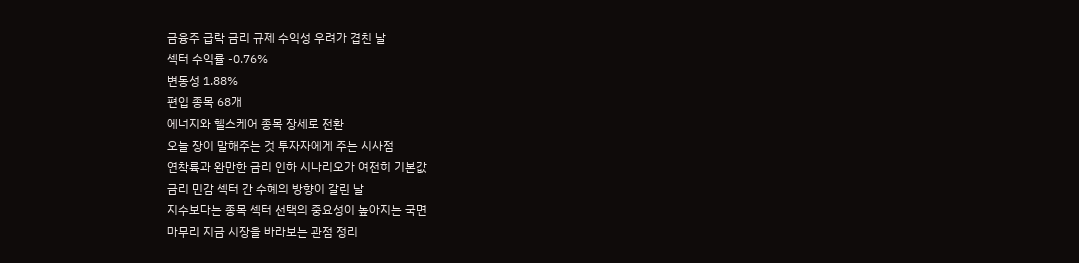금융주 급락 금리 규제 수익성 우려가 겹친 날
섹터 수익률 -0.76%
변동성 1.88%
편입 종목 68개
에너지와 헬스케어 종목 장세로 전환
오늘 장이 말해주는 것 투자자에게 주는 시사점
연착륙과 완만한 금리 인하 시나리오가 여전히 기본값
금리 민감 섹터 간 수혜의 방향이 갈린 날
지수보다는 종목 섹터 선택의 중요성이 높아지는 국면
마무리 지금 시장을 바라보는 관점 정리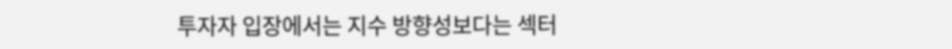투자자 입장에서는 지수 방향성보다는 섹터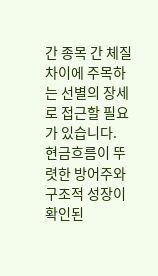간 종목 간 체질 차이에 주목하는 선별의 장세로 접근할 필요가 있습니다.
현금흐름이 뚜렷한 방어주와 구조적 성장이 확인된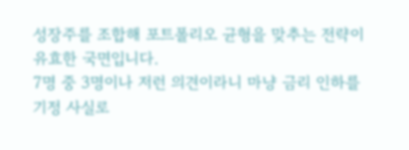성장주를 조합해 포트폴리오 균형을 맞추는 전략이 유효한 국면입니다.
7명 중 3명이나 저런 의견이라니 마냥 금리 인하를 기정 사실로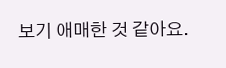보기 애매한 것 같아요.